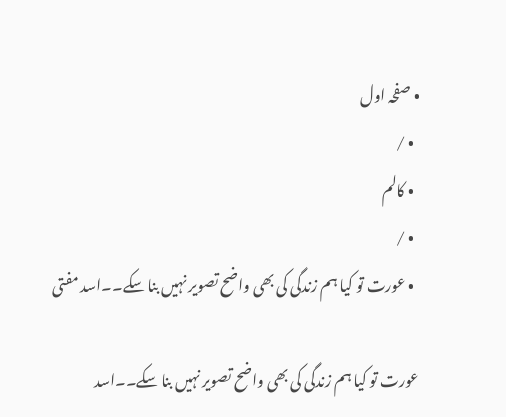• صفحہ اول
  • /
  • کالم
  • /
  • عورت تو کیا ہم زندگی کی بھی واضح تصویر نہیں بنا سکے۔۔اسد مفتی

عورت تو کیا ہم زندگی کی بھی واضح تصویر نہیں بنا سکے۔۔اسد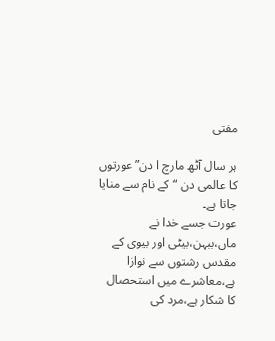مفتی

ہر سال آٹھ مارچ ا دن”عورتوں کا عالمی دن “کے نام سے منایا جاتا ہے۔
عورت جسے خدا نے ماں،ببہن،بیٹی اور بیوی کے مقدس رشتوں سے نوازا ہے،معاشرے میں استحصال کا شکار ہے،مرد کی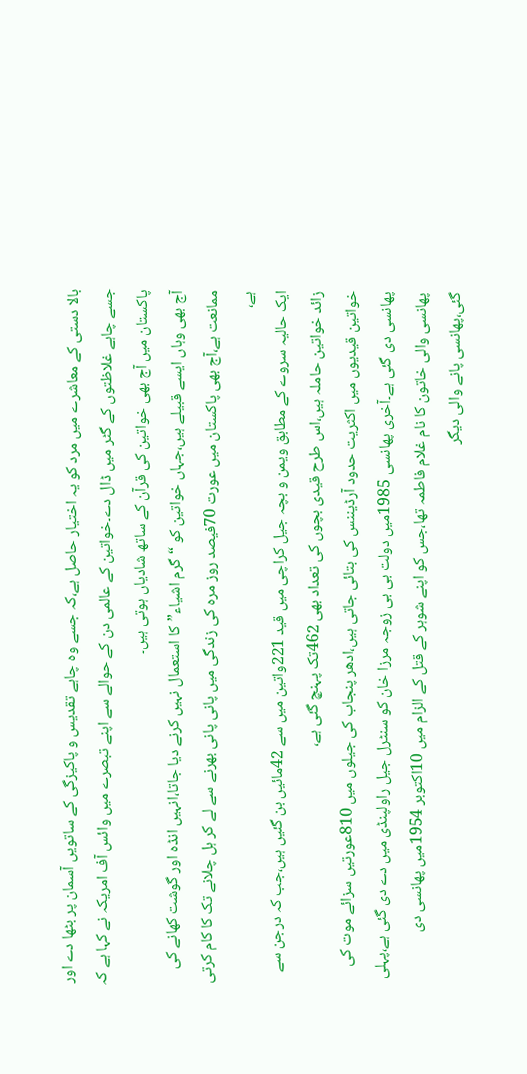بالا دستی کے معاشرے میں مرد کو یہ اختیار حاصل ہے،کہ جسے وہ چاہے تقدیس و پاکیزگی کے ساتویں آسمان پر بٹھا دے اور جسے چاہے غلاظتوں کے گٹر میں ڈال دے۔خواتین کے عالمی دن کے حوالے سے اپنے تبصرے میں وائس آف امریکہ نے کہا ہے کہ پاکستان میں آج بھی خواتین کی قرآن کے ساتھ شادیاں ہوتی ہیں۔
آج بھی وہاں ایسے قبیلے ہیں،جہاں خواتین کو “گرم اشیاء”کا استعمال نہیں کرنے دیا جاتا،انہیں انڈہ اور گوشت کھانے کی ممانعت ہے،آج بھی پاکستان میں عورت 70فیصد روز مرہ کی زندگی میں پانی پانی بھرنے سے لے کر ہل چلانے تک کا کام کرتی ہے،
ایک حالیہ سروے کے مطابق ویمن و بچہ جیل کراچی میں قید 221واتین میں سے 42مائیں بن گئیں ہیں،جب کہ درجن سے زائد خواتین حاملہ ہیں،اس طرح قیدی بچوں کی تعداد بھی 462تک پہنچ گئی ہے،
خواتین قیدیوں میں اکثریت حدود آرڈیننس کی بتائی جاتی ہیں،ادھر پنجاب کی جیلوں میں 810عورتیں سزائے موت کی پھانسی دی گئی ہے۔آخری پھانسی 1985میں دولت بی بی زوجہ مرزا خان کو سنٹرل جیل راولپنڈی میں دے دی گئی ہے،پہلی پھانسی والی خاتون کا نام غلام فاطمہ تھا،جس کو اپنے شوہر کے قتل کے الزام میں 10اکتوبر 1954میں پھانسی دی گئی،پھانسی پانے والی دیگر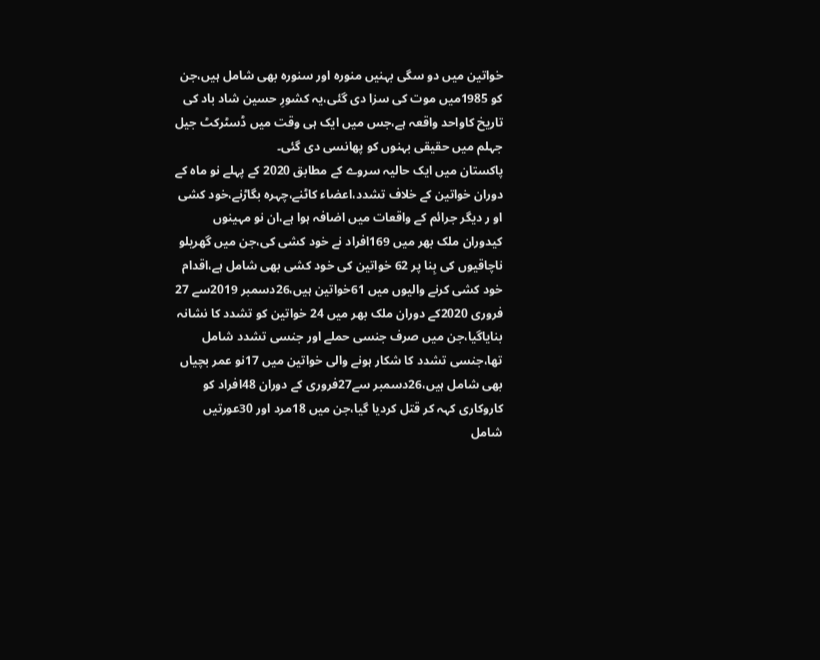خواتین میں دو سگی بہنیں منورہ اور سنورہ بھی شامل ہیں،جن کو 1985میں موت کی سزا دی گئی،یہ کشورِ حسین شاد باد کی تاریخ کاواحد واقعہ ہے،جس میں ایک ہی وقت میں ڈسٹرکٹ جیل جہلم میں حقیقی بہنوں کو پھانسی دی گئی۔
پاکستان میں ایک حالیہ سروے کے مطابق 2020 کے پہلے نو ماہ کے دوران خواتین کے خلاف تشدد،اعضاء کاٹنے،چہرہ بگاڑنے،خود کشی او ر دیگر جرائم کے واقعات میں اضافہ ہوا ہے،ان نو مہینوں کیدوران ملک بھر میں 169افراد نے خود کشی کی،جن میں گھریلو ناچاقیوں کی بِنا پر 62 خواتین کی خود کشی بھی شامل ہے،اقدام خود کشی کرنے والیوں میں 61خواتین ہیں،26دسمبر 2019سے 27 فروری 2020کے دوران ملک بھر میں 24 خواتین کو تشدد کا نشانہ بنایاگیا،جن میں صرف جنسی حملے اور جنسی تشدد شامل تھا،جنسی تشدد کا شکار ہونے والی خواتین میں 17نو عمر بچیاں بھی شامل ہیں،26دسمبر سے27فروری کے دوران 48افراد کو کاروکاری کہہ کر قتل کردیا گیا،جن میں 18مرد اور 30عورتیں شامل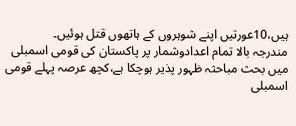ہیں،10عورتیں اپنے شوہروں کے ہاتھوں قتل ہوئیں۔
مندرجہ بالا تمام اعدادوشمار پر پاکستان کی قومی اسمبلی میں بحث مباحثہ ظہور پذیر ہوچکا ہے،کچھ عرصہ پہلے قومی اسمبلی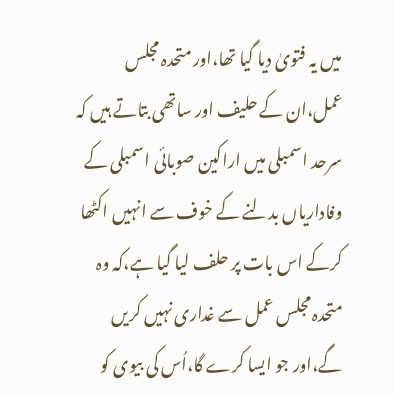میں یہ فتویٰ دیا گیا تھا،اور متحدہ مجلس عمل،ان کے حلیف اور ساتھی بتاتے ہیں کہ سرحد اسمبلی میں اراکین صوبائی اسمبلی کے وفاداریاں بدلنے کے خوف سے انہیں اکٹھا کرکے اس بات پر حلف لیا گیا ہے،کہ وہ متحدہ مجلس عمل سے غداری نہیں کریں گے،اور جو ایسا کرے گا،اُس کی بیوی کو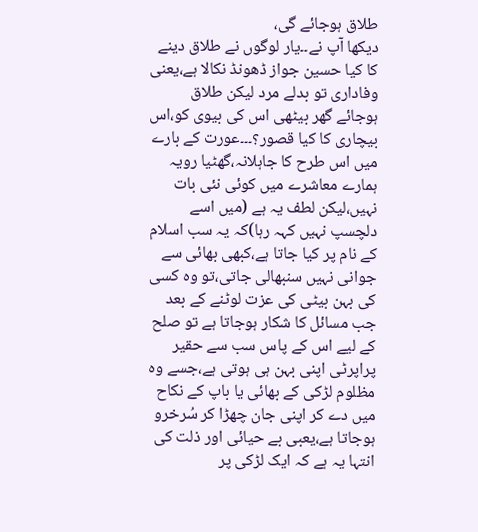طلاق ہوجائے گی،
دیکھا آپ نے۔۔یار لوگوں نے طلاق دینے کا کیا حسین جواز ڈھونڈ نکالا ہے،یعنی وفاداری تو بدلے مرد لیکن طلاق ہوجائے گھر بیٹھی اس کی بیوی کو،اس بیچاری کا کیا قصور؟۔۔۔عورت کے بارے میں اس طرح کا جاہلانہ،گھٹیا رویہ ہمارے معاشرے میں کوئی نئی بات نہیں،لیکن لطف یہ ہے (میں اسے دلچسپ نہیں کہہ رہا)کہ یہ سب اسلام کے نام پر کیا جاتا ہے،کبھی بھائی سے جوانی نہیں سنبھالی جاتی،تو وہ کسی کی بہن بیٹی کی عزت لوٹنے کے بعد جب مسائل کا شکار ہوجاتا ہے تو صلح کے لیے اس کے پاس سب سے حقیر پراپرٹی اپنی بہن ہی ہوتی ہے،جسے وہ مظلوم لڑکی کے بھائی یا باپ کے نکاح میں دے کر اپنی جان چھڑا کر سُرخرو ہوجاتا ہے،یعبی بے حیائی اور ذلت کی انتہا یہ ہے کہ ایک لڑکی پر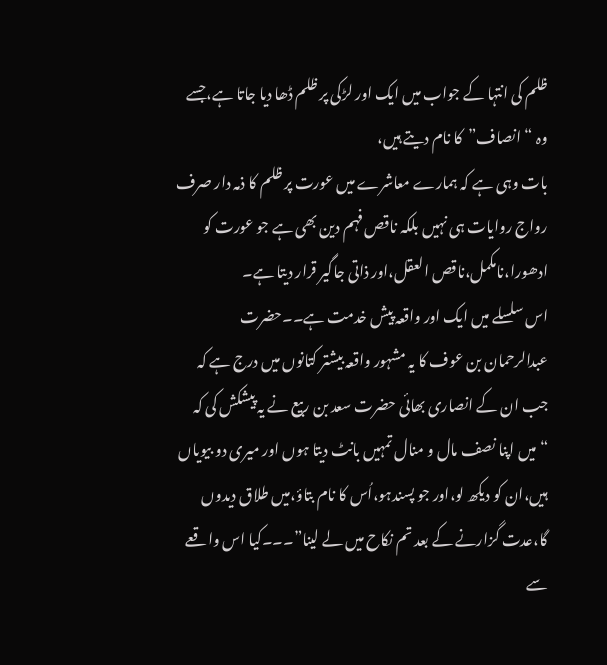ظلم کی انتہا کے جواب میں ایک اور لڑکی پر ظلم ڈھا دیا جاتا ہے،جسے وہ “انصاف”کا نام دیتے ہیں،
بات وہی ہے کہ ہمارے معاشرے میں عورت پر ظلم کا ذمہ دار صرف رواج روایات ہی نہیں بلکہ ناقص فہم دین بھی ہے جو عورت کو ادھورا،نامکمل،ناقص العقل،اور ذاتی جاگیر قرار دیتا ہے۔
اس سلسلے میں ایک اور واقعہ پیش خدمت ہے۔۔حضرت عبدالرحمان بن عوف کا یہ مشہور واقعہ بیشتر کتانوں میں درج ہے کہ جب ان کے انصاری بھائی حضرت سعد بن ربیع نے یہ پیشکش کی کہ “میں اپنا نصف مال و منال تمہیں بانٹ دیتا ہوں اور میری دو بیویاں ہیں،ان کو دیکھ لو،اور جو پسندہو،اُس کا نام بتاؤ،میں طلاق دیدوں گا،عدت گزارنے کے بعد تم نکاح میں لے لینا”۔۔۔کیا اس واقعے سے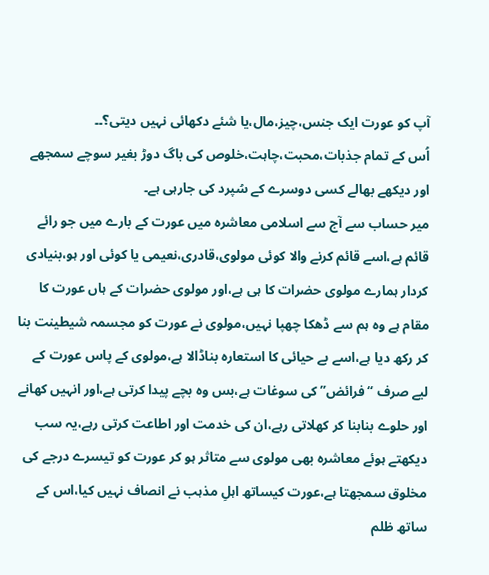آپ کو عورت ایک جنس،چیز،مال،یا شئے دکھائی نہیں دیتی؟۔۔
اُس کے تمام جذبات،محبت،چاہت،خلوص کی باگ دوڑ بغیر سوچے سمجھے اور دیکھے بھالے کسی دوسرے کے سُپرد کی جارہی ہے۔
میر حساب سے آج سے اسلامی معاشرہ میں عورت کے بارے میں جو رائے قائم ہے،اسے قائم کرنے والا کوئی مولوی،قادری،نعیمی یا کوئی اور ہو،بنیادی کردار ہمارے مولوی حضرات کا ہی ہے،اور مولوی حضرات کے ہاں عورت کا مقام ہے وہ ہم سے ڈھکا چھپا نہیں،مولوی نے عورت کو مجسمہ شیطینت بنا کر رکھ دیا ہے،اسے بے حیائی کا استعارہ بناڈالا ہے،مولوی کے پاس عورت کے لیے صرف “فرائض”کی سوغات ہے،بس وہ بچے پیدا کرتی ہے،اور انہیں کھانے اور حلوے بنابنا کر کھلاتی رہے،ان کی خدمت اور اطاعت کرتی رہے،یہ سب دیکھتے ہوئے معاشرہ بھی مولوی سے متاثر ہو کر عورت کو تیسرے درجے کی مخلوق سمجھتا ہے،عورت کیساتھ اہلِ مذہب نے انصاف نہیں کیا،اس کے ساتھ ظلم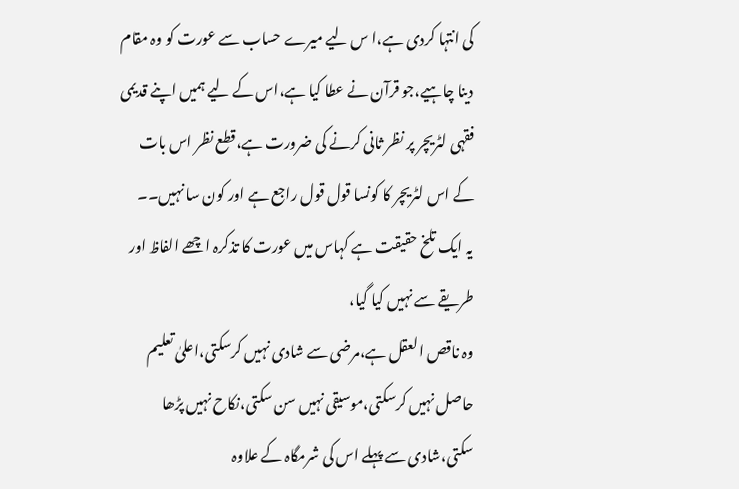کی انتہا کردی ہے،ا س لیے میرے حساب سے عورت کو وہ مقام دینا چاہیے،جو قرآن نے عطا کیا ہے،اس کے لیے ہمیں اپنے قدیمی فقہی لٹریچر پر نظر ثانی کرنے کی ضرورت ہے،قطع نظر اس بات کے اس لٹریچر کا کونسا قول قول راجع ہے اور کون سا نہیں۔۔
یہ ایک تلخ حقیقت ہے کہاس میں عورت کا تذکرہ اچھے الفاظ اور طریقے سے نہیں کیا گیا،
وہ ناقص العقل ہے،مرضی سے شادی نہیں کرسکتی،اعلیٰ تعلیم حاصل نہیں کرسکتی،موسیقی نہیں سن سکتی،نکاح نہیں پڑھا سکتی،شادی سے پہلے اس کی شرمگاہ کے علاوہ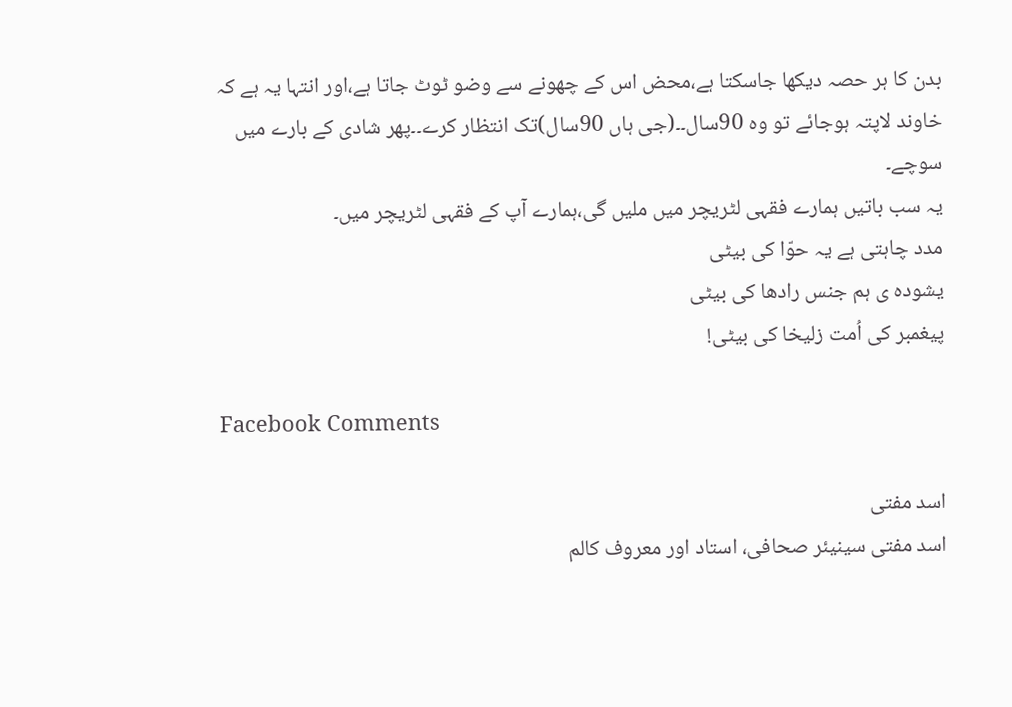بدن کا ہر حصہ دیکھا جاسکتا ہے،محض اس کے چھونے سے وضو ٹوٹ جاتا ہے،اور انتہا یہ ہے کہ خاوند لاپتہ ہوجائے تو وہ 90سال۔۔(جی ہاں 90سال)تک انتظار کرے۔۔پھر شادی کے بارے میں سوچے۔
یہ سب باتیں ہمارے فقہی لٹریچر میں ملیں گی،ہمارے آپ کے فقہی لٹریچر میں۔
مدد چاہتی ہے یہ حوّا کی بیٹی
یشودہ ی ہم جنس رادھا کی بیٹی
پیغمبر کی اُمت زلیخا کی بیٹی!

Facebook Comments

اسد مفتی
اسد مفتی سینیئر صحافی، استاد اور معروف کالم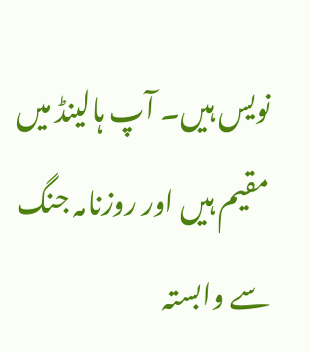نویس ہیں۔ آپ ہالینڈ میں مقیم ہیں اور روزنامہ جنگ سے وابستہ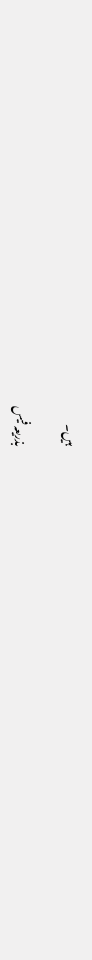ہیں۔

بذریعہ فیس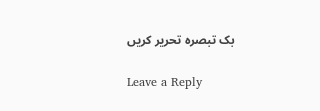بک تبصرہ تحریر کریں

Leave a Reply